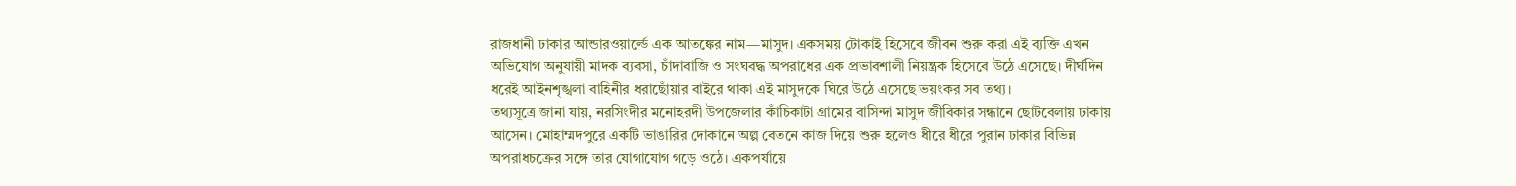রাজধানী ঢাকার আন্ডারওয়ার্ল্ডে এক আতঙ্কের নাম—মাসুদ। একসময় টোকাই হিসেবে জীবন শুরু করা এই ব্যক্তি এখন অভিযোগ অনুযায়ী মাদক ব্যবসা, চাঁদাবাজি ও সংঘবদ্ধ অপরাধের এক প্রভাবশালী নিয়ন্ত্রক হিসেবে উঠে এসেছে। দীর্ঘদিন ধরেই আইনশৃঙ্খলা বাহিনীর ধরাছোঁয়ার বাইরে থাকা এই মাসুদকে ঘিরে উঠে এসেছে ভয়ংকর সব তথ্য।
তথ্যসূত্রে জানা যায়, নরসিংদীর মনোহরদী উপজেলার কাঁচিকাটা গ্রামের বাসিন্দা মাসুদ জীবিকার সন্ধানে ছোটবেলায় ঢাকায় আসেন। মোহাম্মদপুরে একটি ভাঙারির দোকানে অল্প বেতনে কাজ দিয়ে শুরু হলেও ধীরে ধীরে পুরান ঢাকার বিভিন্ন অপরাধচক্রের সঙ্গে তার যোগাযোগ গড়ে ওঠে। একপর্যায়ে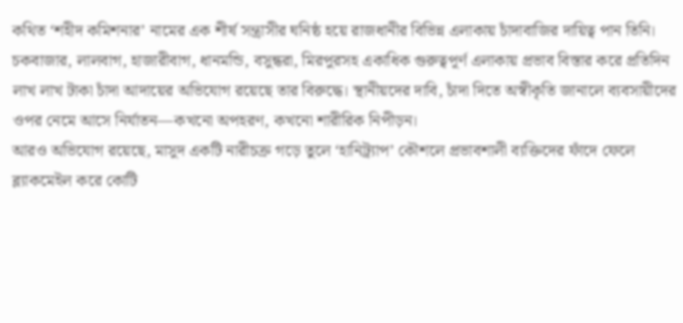কথিত ‘শহীদ কমিশনার’ নামের এক শীর্ষ সন্ত্রাসীর ঘনিষ্ঠ হয়ে রাজধানীর বিভিন্ন এলাকায় চাঁদাবাজির দায়িত্ব পান তিনি।
চকবাজার, লালবাগ, হাজারীবাগ, ধানমন্ডি, বসুন্ধরা, মিরপুরসহ একাধিক গুরুত্বপূর্ণ এলাকায় প্রভাব বিস্তার করে প্রতিদিন লাখ লাখ টাকা চাঁদা আদায়ের অভিযোগ রয়েছে তার বিরুদ্ধে। স্থানীয়দের দাবি, চাঁদা দিতে অস্বীকৃতি জানালে ব্যবসায়ীদের ওপর নেমে আসে নির্যাতন—কখনো অপহরণ, কখনো শারীরিক নিপীড়ন।
আরও অভিযোগ রয়েছে, মাসুদ একটি নারীচক্র গড়ে তুলে ‘হানিট্র্যাপ’ কৌশলে প্রভাবশালী ব্যক্তিদের ফাঁদে ফেলে ব্ল্যাকমেইল করে কোটি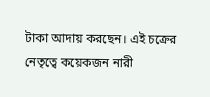টাকা আদায় করছেন। এই চক্রের নেতৃত্বে কয়েকজন নারী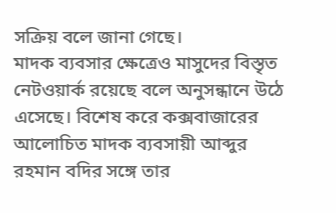সক্রিয় বলে জানা গেছে।
মাদক ব্যবসার ক্ষেত্রেও মাসুদের বিস্তৃত নেটওয়ার্ক রয়েছে বলে অনুসন্ধানে উঠে এসেছে। বিশেষ করে কক্সবাজারের আলোচিত মাদক ব্যবসায়ী আব্দুর রহমান বদির সঙ্গে তার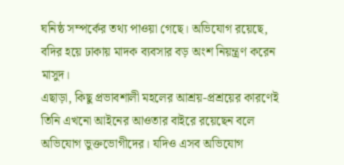ঘনিষ্ঠ সম্পর্কের তথ্য পাওয়া গেছে। অভিযোগ রয়েছে, বদির হয়ে ঢাকায় মাদক ব্যবসার বড় অংশ নিয়ন্ত্রণ করেন মাসুদ।
এছাড়া, কিছু প্রভাবশালী মহলের আশ্রয়-প্রশ্রয়ের কারণেই তিনি এখনো আইনের আওতার বাইরে রয়েছেন বলে অভিযোগ ভুক্তভোগীদের। যদিও এসব অভিযোগ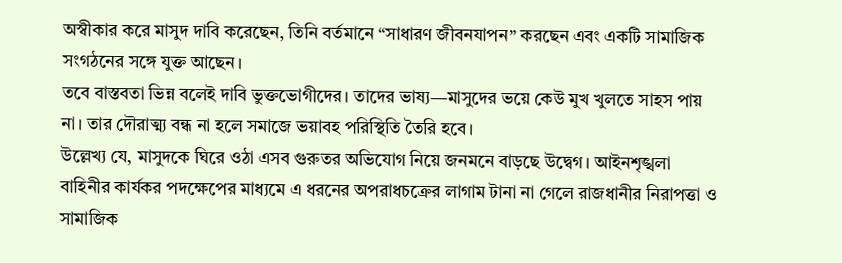অস্বীকার করে মাসুদ দাবি করেছেন, তিনি বর্তমানে “সাধারণ জীবনযাপন” করছেন এবং একটি সামাজিক সংগঠনের সঙ্গে যুক্ত আছেন।
তবে বাস্তবতা ভিন্ন বলেই দাবি ভুক্তভোগীদের। তাদের ভাষ্য—মাসুদের ভয়ে কেউ মুখ খুলতে সাহস পায় না। তার দৌরাত্ম্য বন্ধ না হলে সমাজে ভয়াবহ পরিস্থিতি তৈরি হবে।
উল্লেখ্য যে, মাসুদকে ঘিরে ওঠা এসব গুরুতর অভিযোগ নিয়ে জনমনে বাড়ছে উদ্বেগ। আইনশৃঙ্খলা বাহিনীর কার্যকর পদক্ষেপের মাধ্যমে এ ধরনের অপরাধচক্রের লাগাম টানা না গেলে রাজধানীর নিরাপত্তা ও সামাজিক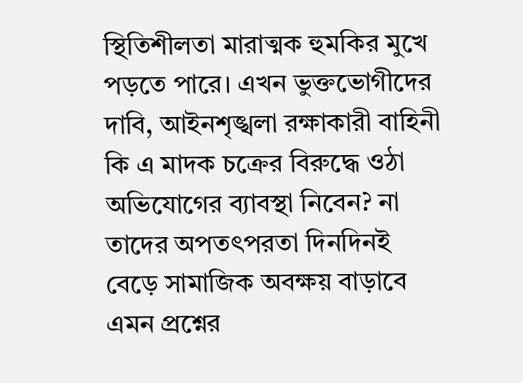স্থিতিশীলতা মারাত্মক হুমকির মুখে পড়তে পারে। এখন ভুক্তভোগীদের দাবি, আইনশৃঙ্খলা রক্ষাকারী বাহিনী কি এ মাদক চক্রের বিরুদ্ধে ওঠা অভিযোগের ব্যাবস্থা নিবেন? না তাদের অপতৎপরতা দিনদিনই বেড়ে সামাজিক অবক্ষয় বাড়াবে এমন প্রশ্নের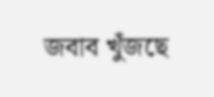জবাব খুঁজছে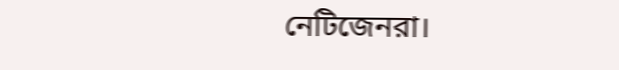নেটিজেনরা।